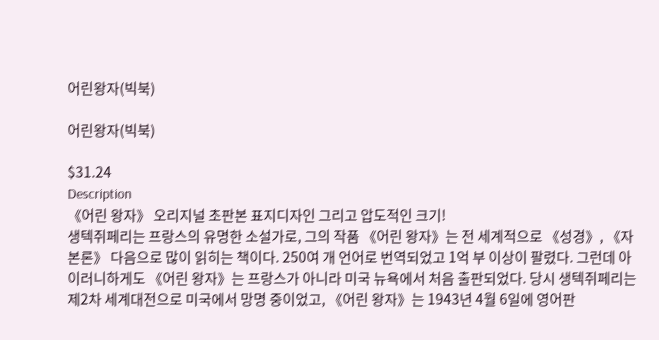어린왕자(빅북)

어린왕자(빅북)

$31.24
Description
《어린 왕자》 오리지널 초판본 표지디자인 그리고 압도적인 크기!
생텍쥐페리는 프랑스의 유명한 소설가로, 그의 작품 《어린 왕자》는 전 세계적으로 《성경》, 《자본론》 다음으로 많이 읽히는 책이다. 250여 개 언어로 번역되었고 1억 부 이상이 팔렸다. 그런데 아이러니하게도 《어린 왕자》는 프랑스가 아니라 미국 뉴욕에서 처음 출판되었다. 당시 생텍쥐페리는 제2차 세계대전으로 미국에서 망명 중이었고, 《어린 왕자》는 1943년 4월 6일에 영어판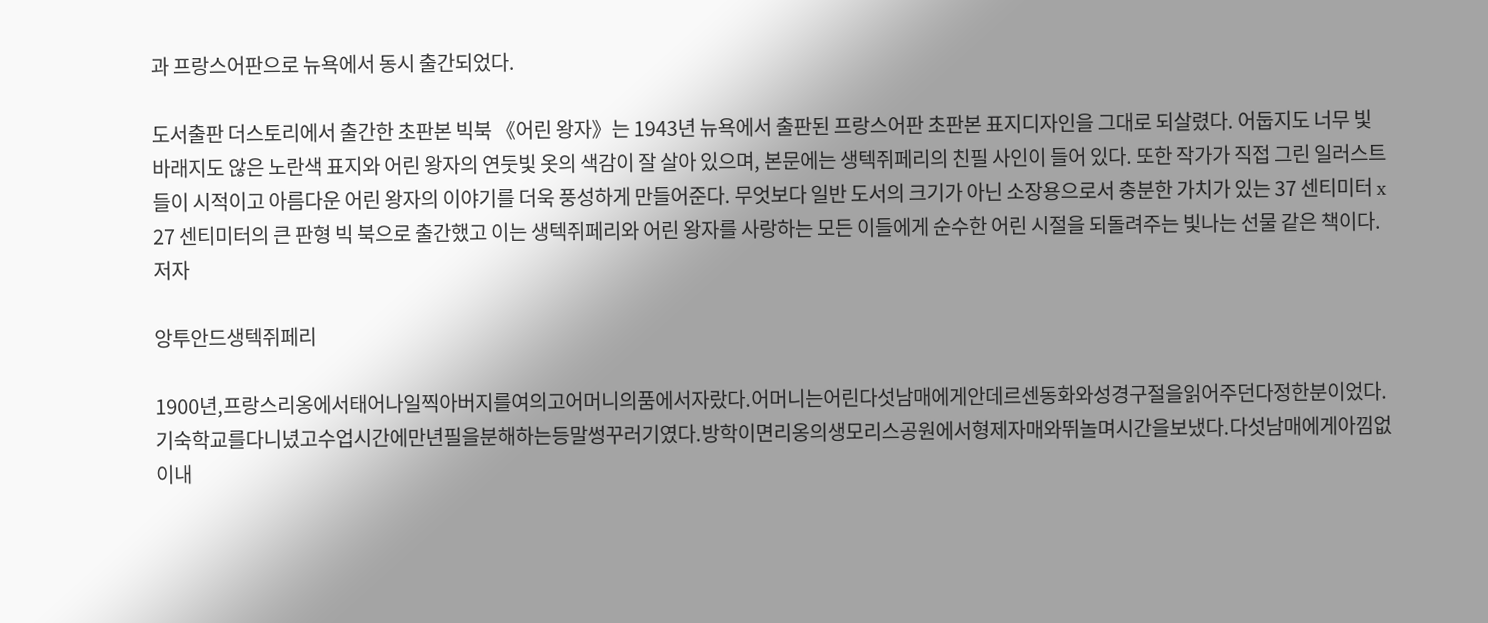과 프랑스어판으로 뉴욕에서 동시 출간되었다.

도서출판 더스토리에서 출간한 초판본 빅북 《어린 왕자》는 1943년 뉴욕에서 출판된 프랑스어판 초판본 표지디자인을 그대로 되살렸다. 어둡지도 너무 빛바래지도 않은 노란색 표지와 어린 왕자의 연둣빛 옷의 색감이 잘 살아 있으며, 본문에는 생텍쥐페리의 친필 사인이 들어 있다. 또한 작가가 직접 그린 일러스트들이 시적이고 아름다운 어린 왕자의 이야기를 더욱 풍성하게 만들어준다. 무엇보다 일반 도서의 크기가 아닌 소장용으로서 충분한 가치가 있는 37 센티미터 x 27 센티미터의 큰 판형 빅 북으로 출간했고 이는 생텍쥐페리와 어린 왕자를 사랑하는 모든 이들에게 순수한 어린 시절을 되돌려주는 빛나는 선물 같은 책이다.
저자

앙투안드생텍쥐페리

1900년,프랑스리옹에서태어나일찍아버지를여의고어머니의품에서자랐다.어머니는어린다섯남매에게안데르센동화와성경구절을읽어주던다정한분이었다.기숙학교를다니녔고수업시간에만년필을분해하는등말썽꾸러기였다.방학이면리옹의생모리스공원에서형제자매와뛰놀며시간을보냈다.다섯남매에게아낌없이내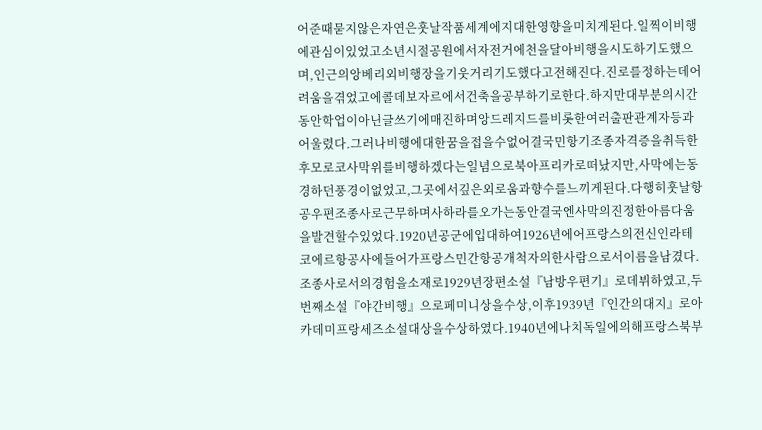어준때묻지않은자연은훗날작품세계에지대한영향을미치게된다.일찍이비행에관심이있었고소년시절공원에서자전거에천을달아비행을시도하기도했으며,인근의앙베리외비행장을기웃거리기도했다고전해진다.진로를정하는데어려움을겪었고에콜데보자르에서건축을공부하기로한다.하지만대부분의시간동안학업이아닌글쓰기에매진하며앙드레지드를비롯한여러출판관계자등과어울렸다.그러나비행에대한꿈을접을수없어결국민항기조종자격증을취득한후모로코사막위를비행하겠다는일념으로북아프리카로떠났지만,사막에는동경하던풍경이없었고,그곳에서깊은외로움과향수를느끼게된다.다행히훗날항공우편조종사로근무하며사하라를오가는동안결국엔사막의진정한아름다움을발견할수있었다.1920년공군에입대하여1926년에어프랑스의전신인라테코에르항공사에들어가프랑스민간항공개척자의한사람으로서이름을남겼다.조종사로서의경험을소재로1929년장편소설『남방우편기』로데뷔하였고,두번째소설『야간비행』으로페미니상을수상,이후1939년『인간의대지』로아카데미프랑세즈소설대상을수상하였다.1940년에나치독일에의해프랑스북부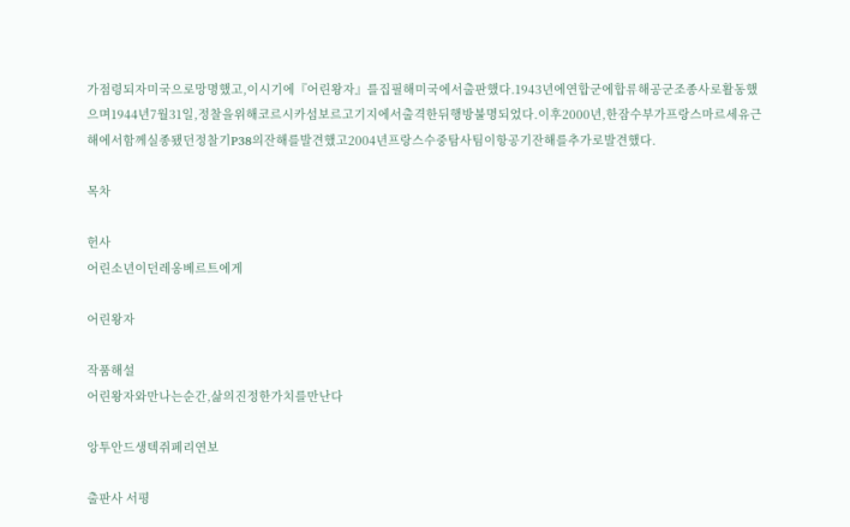가점령되자미국으로망명했고,이시기에『어린왕자』를집필해미국에서출판했다.1943년에연합군에합류해공군조종사로활동했으며1944년7월31일,정찰을위해코르시카섬보르고기지에서출격한뒤행방불명되었다.이후2000년,한잠수부가프랑스마르세유근해에서함께실종됐던정찰기P38의잔해를발견했고2004년프랑스수중탐사팀이항공기잔해를추가로발견했다.

목차

헌사
어린소년이던레옹베르트에게

어린왕자

작품해설
어린왕자와만나는순간,삶의진정한가치를만난다

앙투안드생텍쥐페리연보

출판사 서평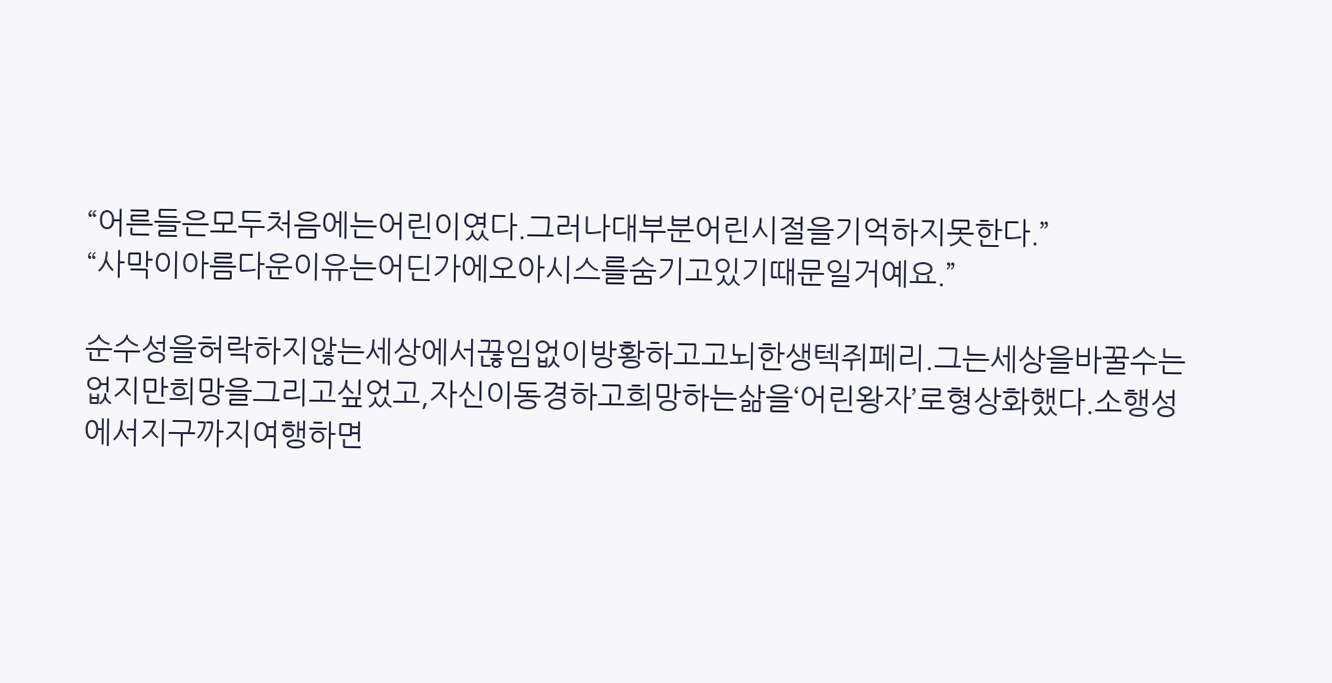“어른들은모두처음에는어린이였다.그러나대부분어린시절을기억하지못한다.”
“사막이아름다운이유는어딘가에오아시스를숨기고있기때문일거예요.”

순수성을허락하지않는세상에서끊임없이방황하고고뇌한생텍쥐페리.그는세상을바꿀수는없지만희망을그리고싶었고,자신이동경하고희망하는삶을‘어린왕자’로형상화했다.소행성에서지구까지여행하면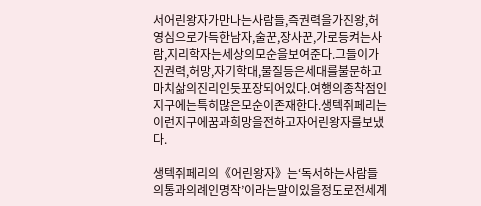서어린왕자가만나는사람들,즉권력을가진왕,허영심으로가득한남자,술꾼,장사꾼,가로등켜는사람,지리학자는세상의모순을보여준다.그들이가진권력,허망,자기학대,물질등은세대를불문하고마치삶의진리인듯포장되어있다.여행의종착점인지구에는특히많은모순이존재한다.생텍쥐페리는이런지구에꿈과희망을전하고자어린왕자를보냈다.

생텍쥐페리의《어린왕자》는‘독서하는사람들의통과의례인명작’이라는말이있을정도로전세계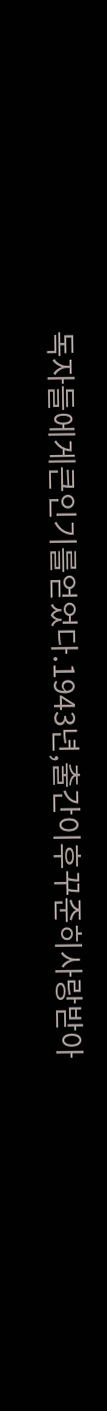독자들에게큰인기를얻었다.1943년,출간이후꾸준히사랑받아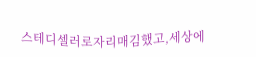스테디셀러로자리매김했고,세상에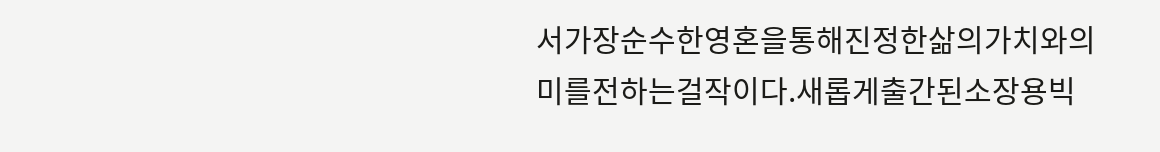서가장순수한영혼을통해진정한삶의가치와의미를전하는걸작이다.새롭게출간된소장용빅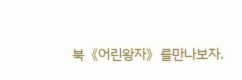북《어린왕자》를만나보자.